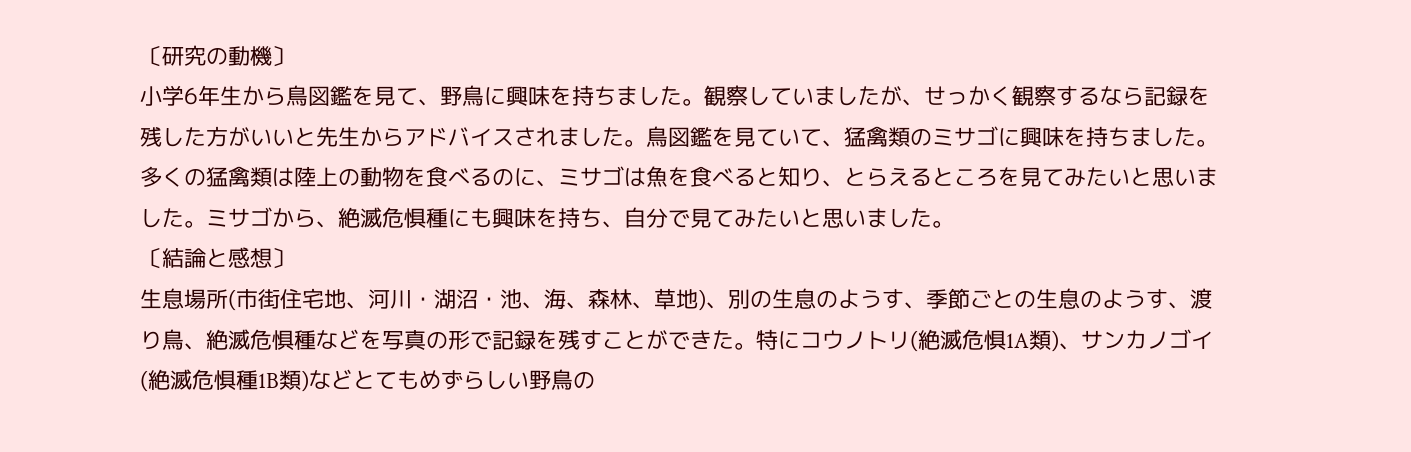〔研究の動機〕
小学6年生から鳥図鑑を見て、野鳥に興味を持ちました。観察していましたが、せっかく観察するなら記録を残した方がいいと先生からアドバイスされました。鳥図鑑を見ていて、猛禽類のミサゴに興味を持ちました。多くの猛禽類は陸上の動物を食べるのに、ミサゴは魚を食べると知り、とらえるところを見てみたいと思いました。ミサゴから、絶滅危惧種にも興味を持ち、自分で見てみたいと思いました。
〔結論と感想〕
生息場所(市街住宅地、河川・湖沼・池、海、森林、草地)、別の生息のようす、季節ごとの生息のようす、渡り鳥、絶滅危惧種などを写真の形で記録を残すことができた。特にコウノトリ(絶滅危惧1A類)、サンカノゴイ(絶滅危惧種1B類)などとてもめずらしい野鳥の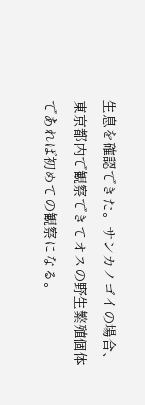生息を確認できた。サンカノゴイの場合、東京都内で観察できてオスの野生繁殖個体であれば初めての観察になる。